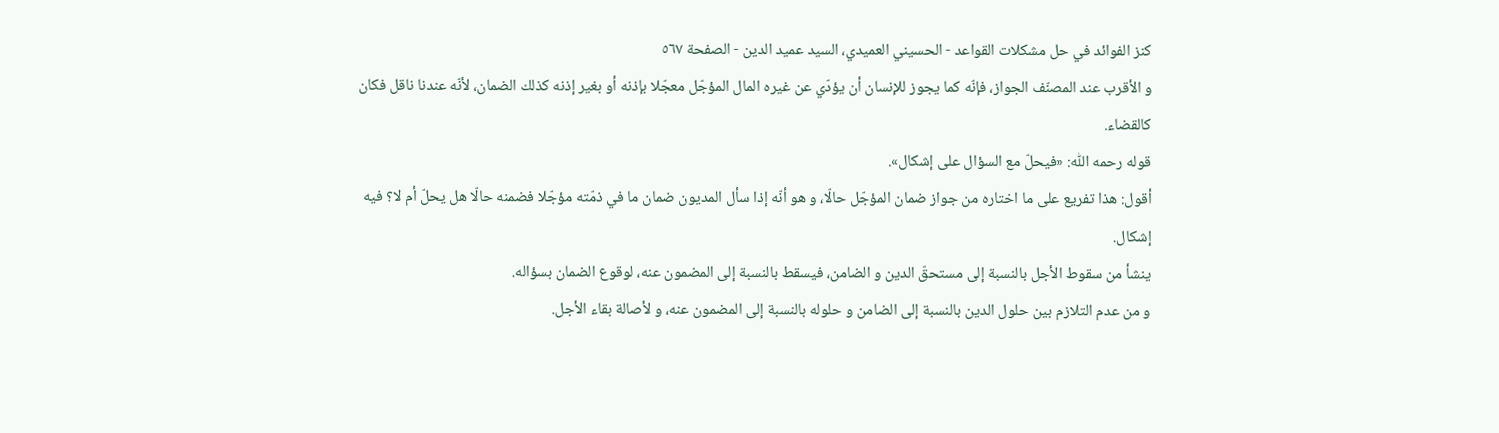كنز الفوائد في حل مشكلات القواعد - الحسيني العميدي، السيد عميد الدين - الصفحة ٥٦٧
و الأقرب عند المصنّف الجواز، فإنّه كما يجوز للإنسان أن يؤدّي عن غيره المال المؤجّل معجّلا بإذنه أو بغير إذنه كذلك الضمان، لأنّه عندنا ناقل فكان كالقضاء.
قوله رحمه اللّٰه: «فيحلّ مع السؤال على إشكال».
أقول: هذا تفريع على ما اختاره من جواز ضمان المؤجّل حالّا، و هو أنّه إذا سأل المديون ضمان ما في ذمّته مؤجّلا فضمنه حالّا هل يحلّ أم لا؟ فيه إشكال.
ينشأ من سقوط الأجل بالنسبة إلى مستحقّ الدين و الضامن، فيسقط بالنسبة إلى المضمون عنه، لوقوع الضمان بسؤاله.
و من عدم التلازم بين حلول الدين بالنسبة إلى الضامن و حلوله بالنسبة إلى المضمون عنه، و لأصالة بقاء الأجل.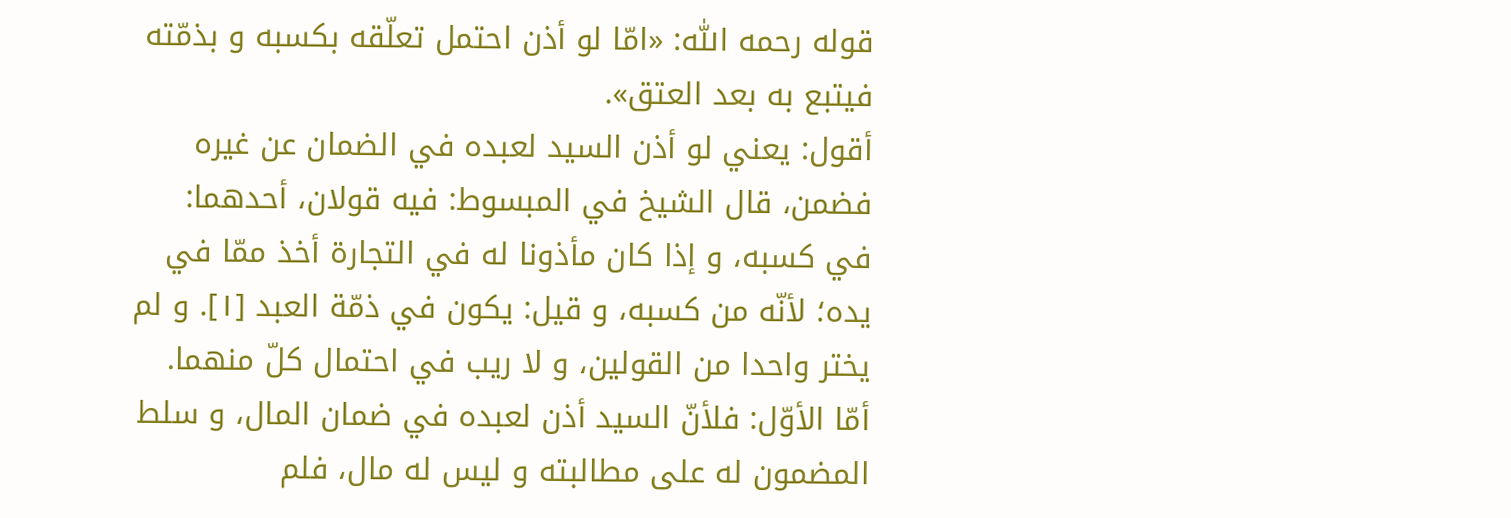قوله رحمه اللّٰه: «امّا لو أذن احتمل تعلّقه بكسبه و بذمّته فيتبع به بعد العتق».
أقول: يعني لو أذن السيد لعبده في الضمان عن غيره فضمن، قال الشيخ في المبسوط: فيه قولان، أحدهما: في كسبه، و إذا كان مأذونا له في التجارة أخذ ممّا في يده؛ لأنّه من كسبه، و قيل: يكون في ذمّة العبد [١]. و لم يختر واحدا من القولين، و لا ريب في احتمال كلّ منهما.
أمّا الأوّل: فلأنّ السيد أذن لعبده في ضمان المال، و سلط المضمون له على مطالبته و ليس له مال، فلم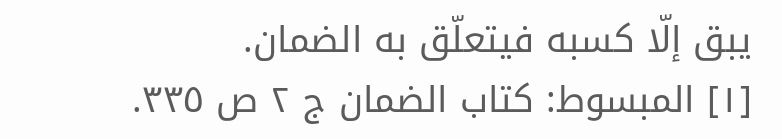يبق إلّا كسبه فيتعلّق به الضمان.
[١] المبسوط: كتاب الضمان ج ٢ ص ٣٣٥.